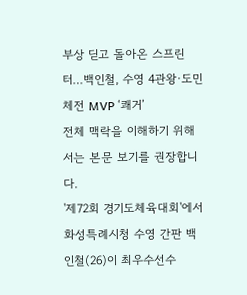부상 딛고 돌아온 스프린터…백인철, 수영 4관왕·도민체전 MVP ‘쾌거’
전체 맥락을 이해하기 위해서는 본문 보기를 권장합니다.
'제72회 경기도체육대회'에서 화성특례시청 수영 간판 백인철(26)이 최우수선수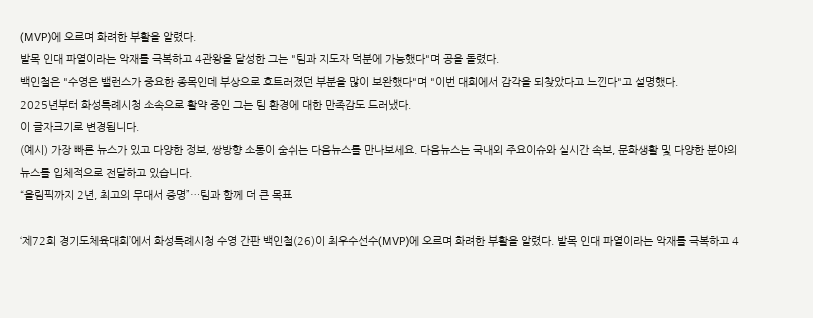(MVP)에 오르며 화려한 부활을 알렸다.
발목 인대 파열이라는 악재를 극복하고 4관왕을 달성한 그는 "팀과 지도자 덕분에 가능했다"며 공을 돌렸다.
백인철은 "수영은 밸런스가 중요한 종목인데 부상으로 흐트러졌던 부분을 많이 보완했다"며 "이번 대회에서 감각을 되찾았다고 느낀다"고 설명했다.
2025년부터 화성특례시청 소속으로 활약 중인 그는 팀 환경에 대한 만족감도 드러냈다.
이 글자크기로 변경됩니다.
(예시) 가장 빠른 뉴스가 있고 다양한 정보, 쌍방향 소통이 숨쉬는 다음뉴스를 만나보세요. 다음뉴스는 국내외 주요이슈와 실시간 속보, 문화생활 및 다양한 분야의 뉴스를 입체적으로 전달하고 있습니다.
“올림픽까지 2년, 최고의 무대서 증명”…팀과 함께 더 큰 목표

‘제72회 경기도체육대회’에서 화성특례시청 수영 간판 백인철(26)이 최우수선수(MVP)에 오르며 화려한 부활을 알렸다. 발목 인대 파열이라는 악재를 극복하고 4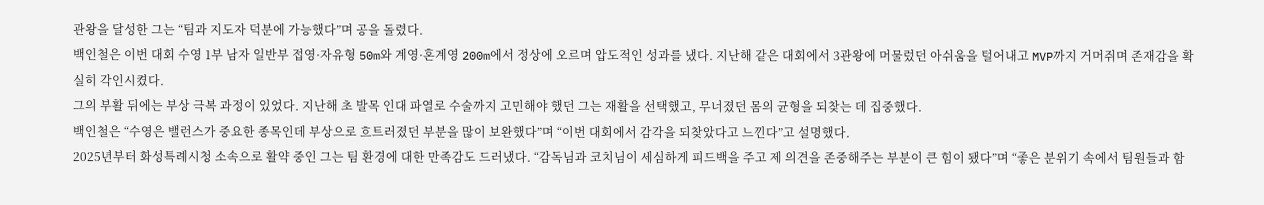관왕을 달성한 그는 “팀과 지도자 덕분에 가능했다”며 공을 돌렸다.
백인철은 이번 대회 수영 1부 남자 일반부 접영·자유형 50m와 계영·혼계영 200m에서 정상에 오르며 압도적인 성과를 냈다. 지난해 같은 대회에서 3관왕에 머물렀던 아쉬움을 털어내고 MVP까지 거머쥐며 존재감을 확실히 각인시켰다.
그의 부활 뒤에는 부상 극복 과정이 있었다. 지난해 초 발목 인대 파열로 수술까지 고민해야 했던 그는 재활을 선택했고, 무너졌던 몸의 균형을 되찾는 데 집중했다.
백인철은 “수영은 밸런스가 중요한 종목인데 부상으로 흐트러졌던 부분을 많이 보완했다”며 “이번 대회에서 감각을 되찾았다고 느낀다”고 설명했다.
2025년부터 화성특례시청 소속으로 활약 중인 그는 팀 환경에 대한 만족감도 드러냈다. “감독님과 코치님이 세심하게 피드백을 주고 제 의견을 존중해주는 부분이 큰 힘이 됐다”며 “좋은 분위기 속에서 팀원들과 함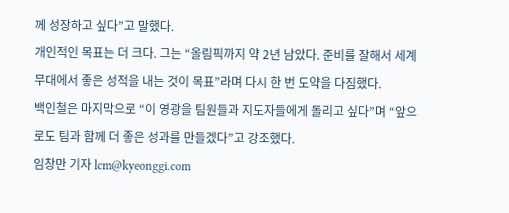께 성장하고 싶다”고 말했다.
개인적인 목표는 더 크다. 그는 “올림픽까지 약 2년 남았다. 준비를 잘해서 세계 무대에서 좋은 성적을 내는 것이 목표”라며 다시 한 번 도약을 다짐했다.
백인철은 마지막으로 “이 영광을 팀원들과 지도자들에게 돌리고 싶다”며 “앞으로도 팀과 함께 더 좋은 성과를 만들겠다”고 강조했다.
임창만 기자 lcm@kyeonggi.com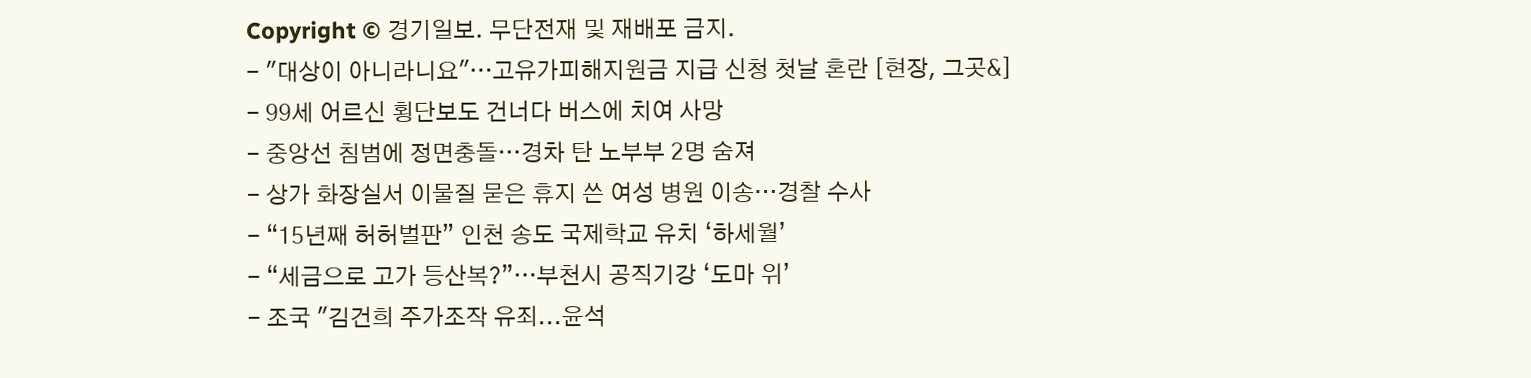Copyright © 경기일보. 무단전재 및 재배포 금지.
- "대상이 아니라니요"…고유가피해지원금 지급 신청 첫날 혼란 [현장, 그곳&]
- 99세 어르신 횡단보도 건너다 버스에 치여 사망
- 중앙선 침범에 정면충돌…경차 탄 노부부 2명 숨져
- 상가 화장실서 이물질 묻은 휴지 쓴 여성 병원 이송…경찰 수사
- “15년째 허허벌판” 인천 송도 국제학교 유치 ‘하세월’
- “세금으로 고가 등산복?”…부천시 공직기강 ‘도마 위’
- 조국 "김건희 주가조작 유죄...윤석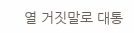열 거짓말로 대통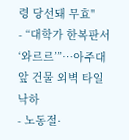령 당선돼 무효"
- “대학가 한복판서 ‘와르르’”…아주대 앞 건물 외벽 타일 낙하
- 노동절·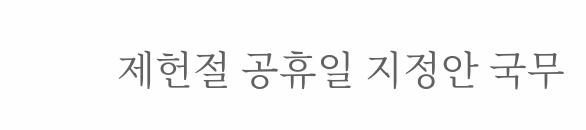제헌절 공휴일 지정안 국무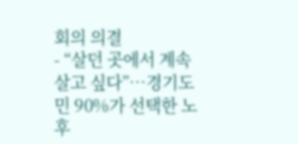회의 의결
- “살던 곳에서 계속 살고 싶다”…경기도민 90%가 선택한 노후